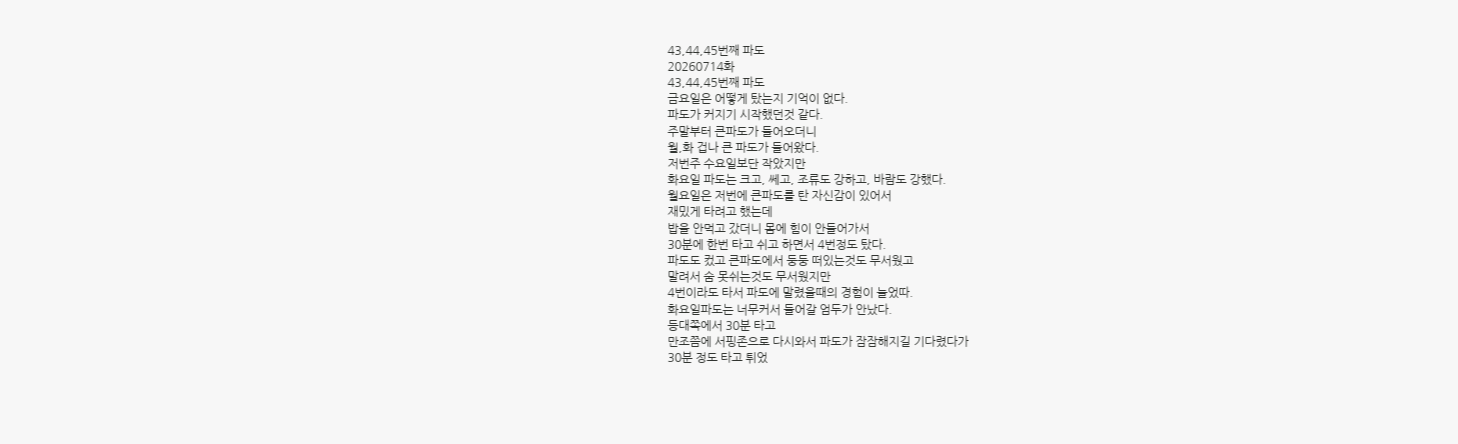43,44,45번째 파도
20260714화
43,44,45번째 파도
금요일은 어떻게 탔는지 기억이 없다.
파도가 커지기 시작했던것 같다.
주말부터 큰파도가 들어오더니
월,화 겁나 큰 파도가 들어왔다.
저번주 수요일보단 작았지만
화요일 파도는 크고, 쎄고, 조류도 강하고, 바람도 강했다.
월요일은 저번에 큰파도를 탄 자신감이 있어서
재밌게 타려고 했는데
밥을 안먹고 갔더니 몸에 힘이 안들어가서
30분에 한번 타고 쉬고 하면서 4번정도 탔다.
파도도 컸고 큰파도에서 둥둥 떠있는것도 무서웠고
말려서 숨 못쉬는것도 무서웠지만
4번이라도 타서 파도에 말렸을때의 경험이 늘었따.
화요일파도는 너무커서 들어갈 엄두가 안났다.
등대쪽에서 30분 타고
만조쯤에 서핑존으로 다시와서 파도가 잠잠해지길 기다렸다가
30분 정도 타고 튀었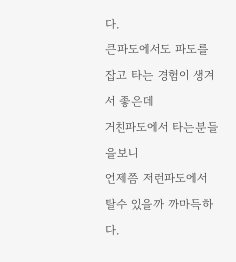다.
큰파도에서도 파도를 잡고 타는 경험이 생겨서 좋은데
거친파도에서 타는분들을보니
언제쯤 저런파도에서 탈수 있을까 까마득하다.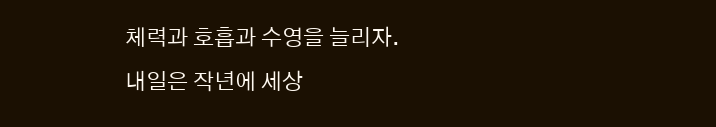체력과 호흡과 수영을 늘리자.
내일은 작년에 세상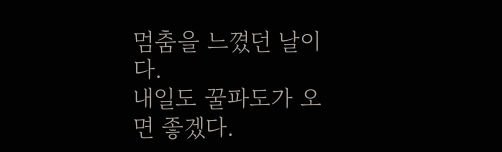멈춤을 느꼈던 날이다.
내일도 꿀파도가 오면 좋겠다.